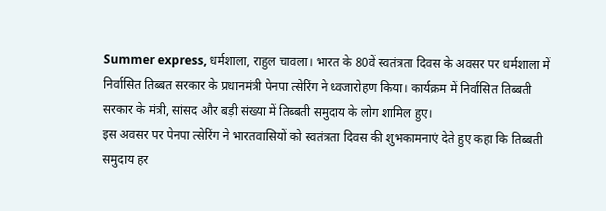Summer express, धर्मशाला, राहुल चावला। भारत के 80वें स्वतंत्रता दिवस के अवसर पर धर्मशाला में निर्वासित तिब्बत सरकार के प्रधानमंत्री पेनपा त्सेरिंग ने ध्वजारोहण किया। कार्यक्रम में निर्वासित तिब्बती सरकार के मंत्री, सांसद और बड़ी संख्या में तिब्बती समुदाय के लोग शामिल हुए।
इस अवसर पर पेनपा त्सेरिंग ने भारतवासियों को स्वतंत्रता दिवस की शुभकामनाएं देते हुए कहा कि तिब्बती समुदाय हर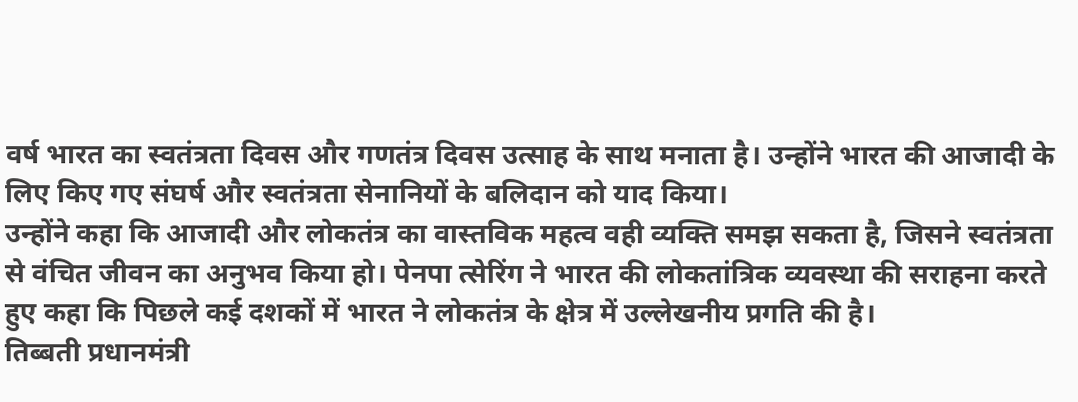वर्ष भारत का स्वतंत्रता दिवस और गणतंत्र दिवस उत्साह के साथ मनाता है। उन्होंने भारत की आजादी के लिए किए गए संघर्ष और स्वतंत्रता सेनानियों के बलिदान को याद किया।
उन्होंने कहा कि आजादी और लोकतंत्र का वास्तविक महत्व वही व्यक्ति समझ सकता है, जिसने स्वतंत्रता से वंचित जीवन का अनुभव किया हो। पेनपा त्सेरिंग ने भारत की लोकतांत्रिक व्यवस्था की सराहना करते हुए कहा कि पिछले कई दशकों में भारत ने लोकतंत्र के क्षेत्र में उल्लेखनीय प्रगति की है।
तिब्बती प्रधानमंत्री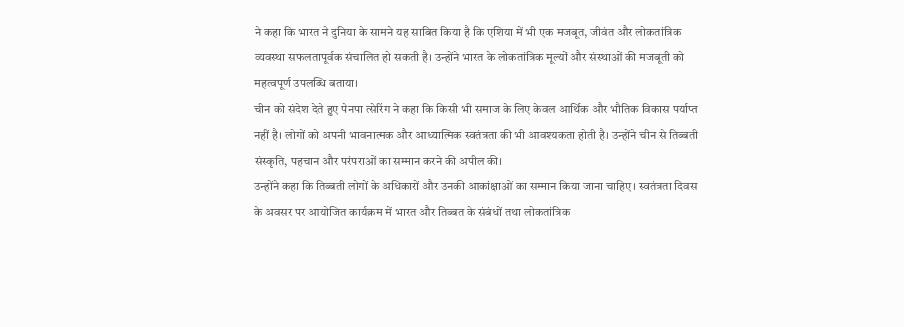ने कहा कि भारत ने दुनिया के सामने यह साबित किया है कि एशिया में भी एक मजबूत, जीवंत और लोकतांत्रिक व्यवस्था सफलतापूर्वक संचालित हो सकती है। उन्होंने भारत के लोकतांत्रिक मूल्यों और संस्थाओं की मजबूती को महत्वपूर्ण उपलब्धि बताया।
चीन को संदेश देते हुए पेनपा त्सेरिंग ने कहा कि किसी भी समाज के लिए केवल आर्थिक और भौतिक विकास पर्याप्त नहीं है। लोगों को अपनी भावनात्मक और आध्यात्मिक स्वतंत्रता की भी आवश्यकता होती है। उन्होंने चीन से तिब्बती संस्कृति, पहचान और परंपराओं का सम्मान करने की अपील की।
उन्होंने कहा कि तिब्बती लोगों के अधिकारों और उनकी आकांक्षाओं का सम्मान किया जाना चाहिए। स्वतंत्रता दिवस के अवसर पर आयोजित कार्यक्रम में भारत और तिब्बत के संबंधों तथा लोकतांत्रिक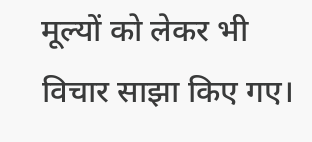मूल्यों को लेकर भी विचार साझा किए गए।